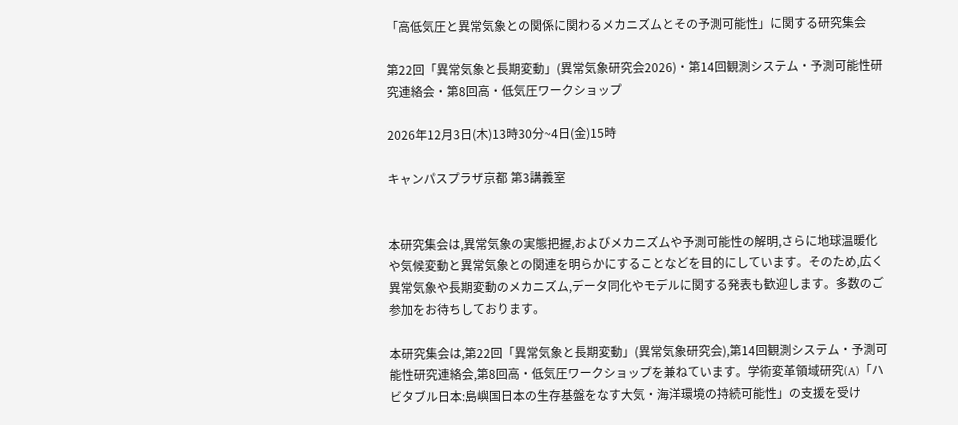「高低気圧と異常気象との関係に関わるメカニズムとその予測可能性」に関する研究集会

第22回「異常気象と長期変動」(異常気象研究会2026)・第14回観測システム・予測可能性研究連絡会・第8回高・低気圧ワークショップ

2026年12月3日(木)13時30分~4日(金)15時

キャンパスプラザ京都 第3講義室


本研究集会は,異常気象の実態把握,およびメカニズムや予測可能性の解明,さらに地球温暖化や気候変動と異常気象との関連を明らかにすることなどを目的にしています。そのため,広く異常気象や長期変動のメカニズム,データ同化やモデルに関する発表も歓迎します。多数のご参加をお待ちしております。

本研究集会は,第22回「異常気象と長期変動」(異常気象研究会),第14回観測システム・予測可能性研究連絡会,第8回高・低気圧ワークショップを兼ねています。学術変革領域研究(A)「ハビタブル日本:島嶼国日本の生存基盤をなす大気・海洋環境の持続可能性」の支援を受け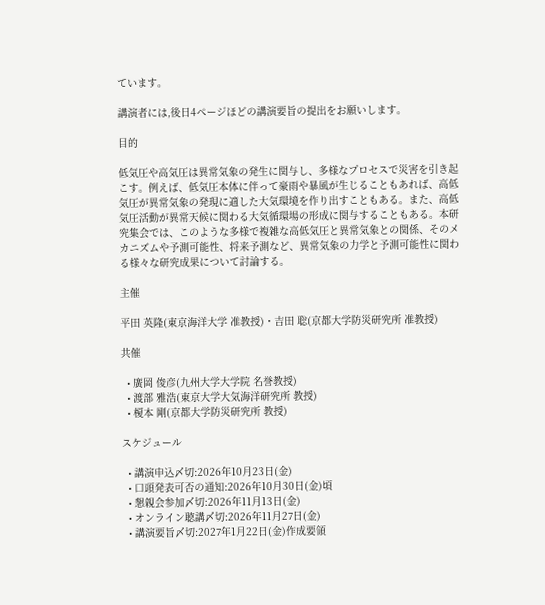ています。

講演者には,後日4ページほどの講演要旨の提出をお願いします。

目的

低気圧や高気圧は異常気象の発生に関与し、多様なプロセスで災害を引き起こす。例えば、低気圧本体に伴って豪雨や暴風が生じることもあれば、高低気圧が異常気象の発現に適した大気環境を作り出すこともある。また、高低気圧活動が異常天候に関わる大気循環場の形成に関与することもある。本研究集会では、このような多様で複雑な高低気圧と異常気象との関係、そのメカニズムや予測可能性、将来予測など、異常気象の力学と予測可能性に関わる様々な研究成果について討論する。

主催

平田 英隆(東京海洋大学 准教授)・吉田 聡(京都大学防災研究所 准教授)

共催

  • 廣岡 俊彦(九州大学大学院 名誉教授)
  • 渡部 雅浩(東京大学大気海洋研究所 教授)
  • 榎本 剛(京都大学防災研究所 教授)

スケジュール

  • 講演申込〆切:2026年10月23日(金)
  • 口頭発表可否の通知:2026年10月30日(金)頃
  • 懇親会参加〆切:2026年11月13日(金)
  • オンライン聴講〆切:2026年11月27日(金)
  • 講演要旨〆切:2027年1月22日(金)作成要領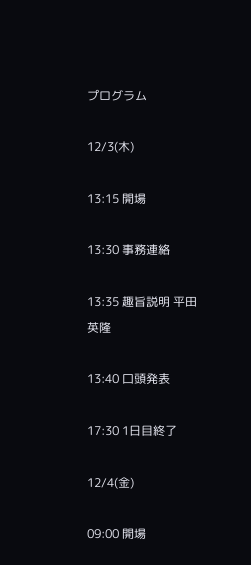プログラム

12/3(木)

13:15 開場

13:30 事務連絡

13:35 趣旨説明 平田英隆

13:40 口頭発表

17:30 1日目終了

12/4(金)

09:00 開場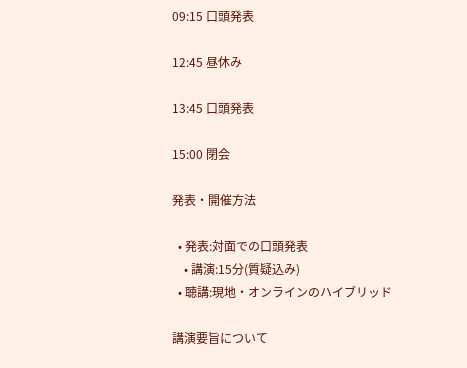09:15 口頭発表

12:45 昼休み

13:45 口頭発表

15:00 閉会

発表・開催方法

  • 発表:対面での口頭発表
    • 講演:15分(質疑込み)
  • 聴講:現地・オンラインのハイブリッド

講演要旨について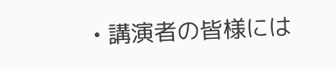• 講演者の皆様には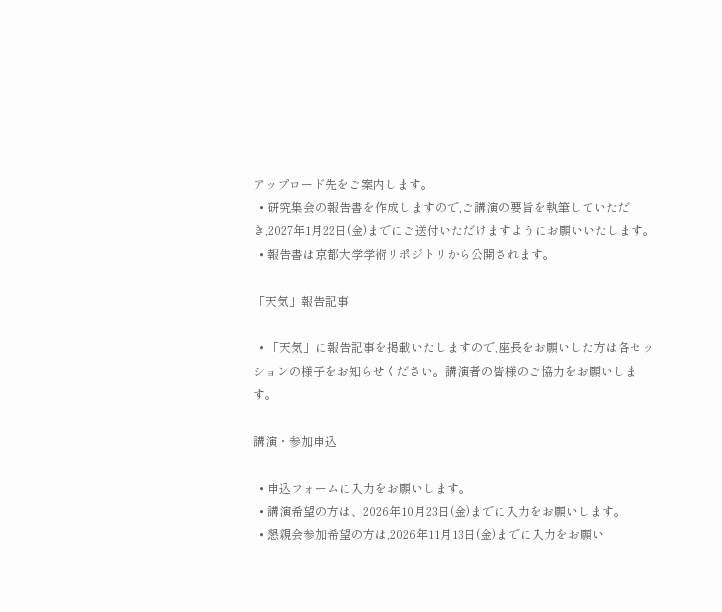アップロード先をご案内します。
  • 研究集会の報告書を作成しますので,ご講演の要旨を執筆していただき,2027年1月22日(金)までにご送付いただけますようにお願いいたします。
  • 報告書は京都大学学術リポジトリから公開されます。

「天気」報告記事

  • 「天気」に報告記事を掲載いたしますので,座長をお願いした方は各セッションの様子をお知らせください。講演者の皆様のご協力をお願いします。

講演・参加申込

  • 申込フォームに入力をお願いします。
  • 講演希望の方は、2026年10月23日(金)までに入力をお願いします。
  • 懇親会参加希望の方は,2026年11月13日(金)までに入力をお願い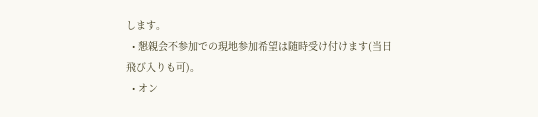します。
  • 懇親会不参加での現地参加希望は随時受け付けます(当日飛び入りも可)。
  • オン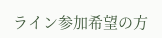ライン参加希望の方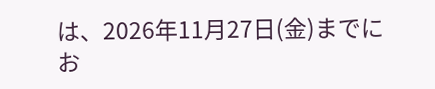は、2026年11月27日(金)までにお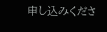申し込みくださ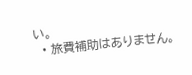い。
  • 旅費補助はありません。